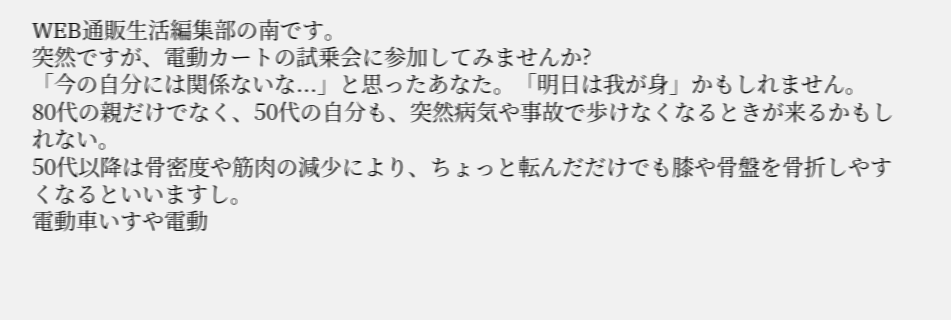WEB通販生活編集部の南です。
突然ですが、電動カートの試乗会に参加してみませんか?
「今の自分には関係ないな...」と思ったあなた。「明日は我が身」かもしれません。
80代の親だけでなく、50代の自分も、突然病気や事故で歩けなくなるときが来るかもしれない。
50代以降は骨密度や筋肉の減少により、ちょっと転んだだけでも膝や骨盤を骨折しやすくなるといいますし。
電動車いすや電動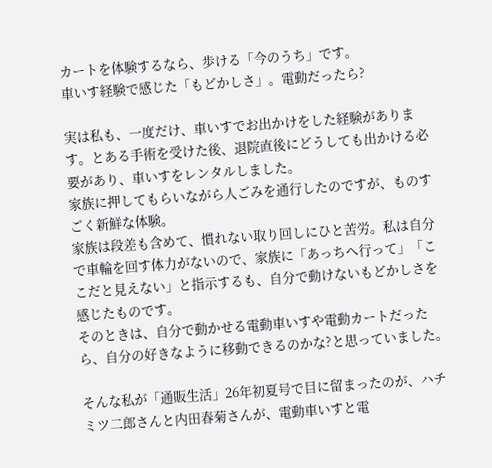カートを体験するなら、歩ける「今のうち」です。
車いす経験で感じた「もどかしさ」。電動だったら?

実は私も、一度だけ、車いすでお出かけをした経験があります。とある手術を受けた後、退院直後にどうしても出かける必要があり、車いすをレンタルしました。
家族に押してもらいながら人ごみを通行したのですが、ものすごく新鮮な体験。
家族は段差も含めて、慣れない取り回しにひと苦労。私は自分で車輪を回す体力がないので、家族に「あっちへ行って」「ここだと見えない」と指示するも、自分で動けないもどかしさを感じたものです。
そのときは、自分で動かせる電動車いすや電動カートだったら、自分の好きなように移動できるのかな?と思っていました。

そんな私が「通販生活」26年初夏号で目に留まったのが、ハチミツ二郎さんと内田春菊さんが、電動車いすと電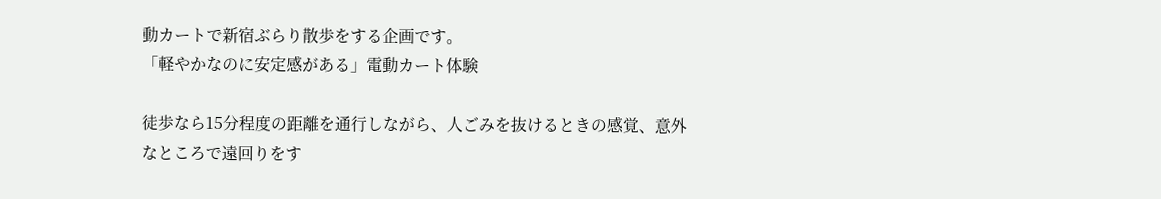動カートで新宿ぶらり散歩をする企画です。
「軽やかなのに安定感がある」電動カート体験

徒歩なら15分程度の距離を通行しながら、人ごみを抜けるときの感覚、意外なところで遠回りをす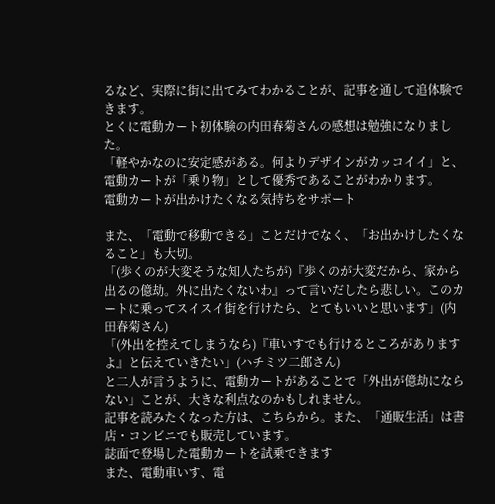るなど、実際に街に出てみてわかることが、記事を通して追体験できます。
とくに電動カート初体験の内田春菊さんの感想は勉強になりました。
「軽やかなのに安定感がある。何よりデザインがカッコイイ」と、電動カートが「乗り物」として優秀であることがわかります。
電動カートが出かけたくなる気持ちをサポート

また、「電動で移動できる」ことだけでなく、「お出かけしたくなること」も大切。
「(歩くのが大変そうな知人たちが)『歩くのが大変だから、家から出るの億劫。外に出たくないわ』って言いだしたら悲しい。このカートに乗ってスイスイ街を行けたら、とてもいいと思います」(内田春菊さん)
「(外出を控えてしまうなら)『車いすでも行けるところがありますよ』と伝えていきたい」(ハチミツ二郎さん)
と二人が言うように、電動カートがあることで「外出が億劫にならない」ことが、大きな利点なのかもしれません。
記事を読みたくなった方は、こちらから。また、「通販生活」は書店・コンビニでも販売しています。
誌面で登場した電動カートを試乗できます
また、電動車いす、電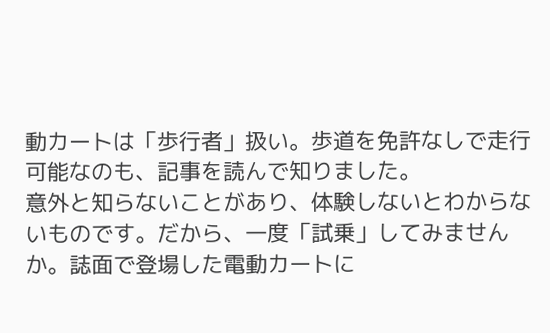動カートは「歩行者」扱い。歩道を免許なしで走行可能なのも、記事を読んで知りました。
意外と知らないことがあり、体験しないとわからないものです。だから、一度「試乗」してみませんか。誌面で登場した電動カートに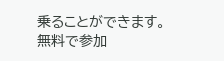乗ることができます。
無料で参加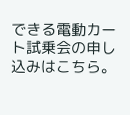できる電動カート試乗会の申し込みはこちら。